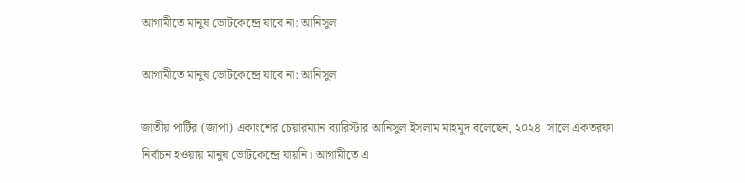আগামীতে মানুষ ভোটকেন্দ্রে যাবে না: আনিসুল

আগামীতে মানুষ ভোটকেন্দ্রে যাবে না: আনিসুল

জাতীয় পার্টির (জাপা) একাংশের চেয়ারম্যান ব্যারিস্টার আনিসুল ইসলাম মাহমুদ বলেছেন, ২০২৪  সালে একতরফা নির্বাচন হওয়ায় মানুষ ভোটকেন্দ্রে যায়নি। আগামীতে এ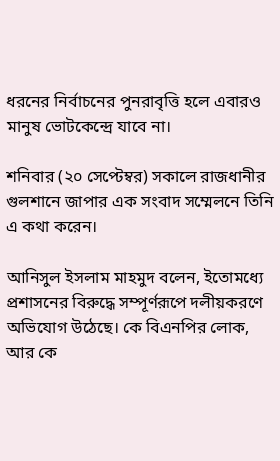ধরনের নির্বাচনের পুনরাবৃত্তি হলে এবারও মানুষ ভোটকেন্দ্রে যাবে না।

শনিবার (২০ সেপ্টেম্বর) সকালে রাজধানীর গুলশানে জাপার এক সংবাদ সম্মেলনে তিনি এ কথা করেন।

আনিসুল ইসলাম মাহমুদ বলেন, ইতোমধ্যে প্রশাসনের বিরুদ্ধে সম্পূর্ণরূপে দলীয়করণে অভিযোগ উঠেছে। কে বিএনপির লোক, আর কে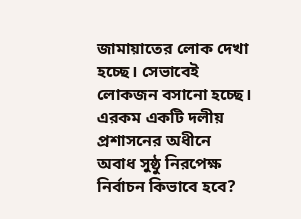জামায়াতের লোক দেখা হচ্ছে। সেভাবেই লোকজন বসানো হচ্ছে। এরকম একটি দলীয় প্রশাসনের অধীনে অবাধ সুষ্ঠু নিরপেক্ষ নির্বাচন কিভাবে হবে?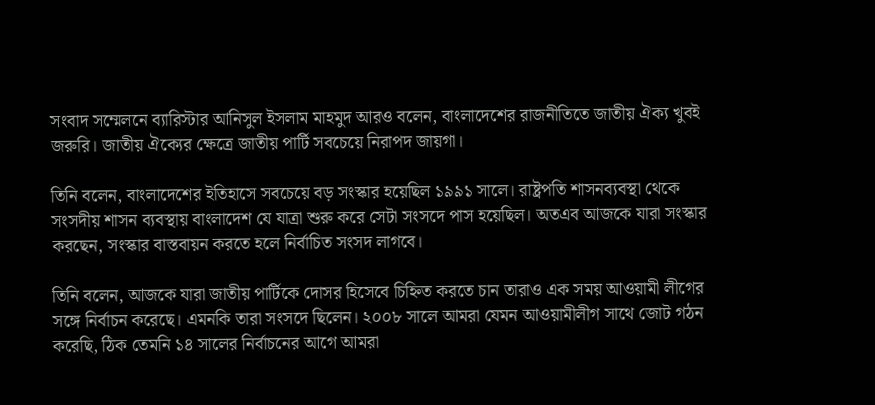সংবাদ সম্মেলনে ব্যারিস্টার আনিসুল ইসলাম মাহমুদ আরও বলেন, বাংলাদেশের রাজনীতিতে জাতীয় ঐক্য খুবই জরুরি। জাতীয় ঐক্যের ক্ষেত্রে জাতীয় পার্টি সবচেয়ে নিরাপদ জায়গা।

তিনি বলেন, বাংলাদেশের ইতিহাসে সবচেয়ে বড় সংস্কার হয়েছিল ১৯৯১ সালে। রাষ্ট্রপতি শাসনব্যবস্থা থেকে সংসদীয় শাসন ব্যবস্থায় বাংলাদেশ যে যাত্রা শুরু করে সেটা সংসদে পাস হয়েছিল। অতএব আজকে যারা সংস্কার করছেন, সংস্কার বাস্তবায়ন করতে হলে নির্বাচিত সংসদ লাগবে।

তিনি বলেন, আজকে যারা জাতীয় পার্টিকে দোসর হিসেবে চিহ্নিত করতে চান তারাও এক সময় আওয়ামী লীগের সঙ্গে নির্বাচন করেছে। এমনকি তারা সংসদে ছিলেন। ২০০৮ সালে আমরা যেমন আওয়ামীলীগ সাথে জোট গঠন করেছি, ঠিক তেমনি ১৪ সালের নির্বাচনের আগে আমরা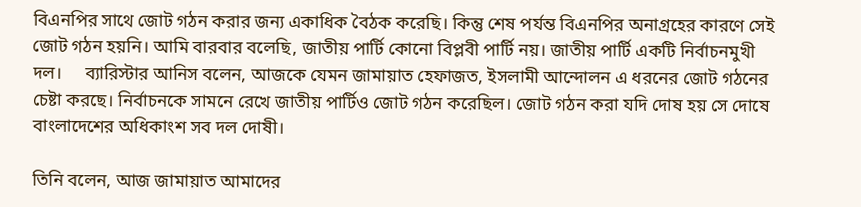বিএনপির সাথে জোট গঠন করার জন্য একাধিক বৈঠক করেছি। কিন্তু শেষ পর্যন্ত বিএনপির অনাগ্রহের কারণে সেই জোট গঠন হয়নি। আমি বারবার বলেছি, জাতীয় পার্টি কোনো বিপ্লবী পার্টি নয়। জাতীয় পার্টি একটি নির্বাচনমুখী দল।     ব্যারিস্টার আনিস বলেন, আজকে যেমন জামায়াত হেফাজত, ইসলামী আন্দোলন এ ধরনের জোট গঠনের চেষ্টা করছে। নির্বাচনকে সামনে রেখে জাতীয় পার্টিও জোট গঠন করেছিল। জোট গঠন করা যদি দোষ হয় সে দোষে বাংলাদেশের অধিকাংশ সব দল দোষী।

তিনি বলেন, আজ জামায়াত আমাদের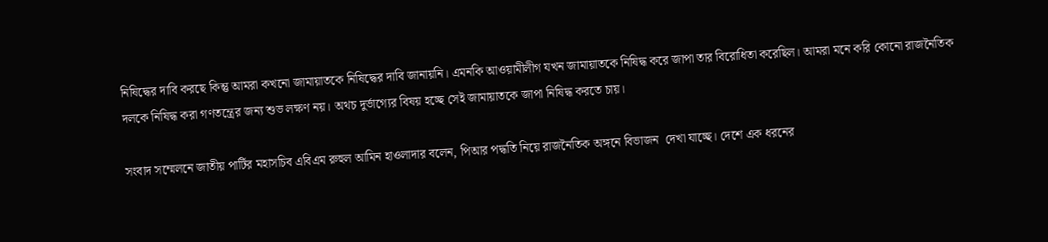নিষিদ্ধের দাবি করছে কিন্তু আমরা কখনো জামায়াতকে নিষিদ্ধের দাবি জানায়নি। এমনকি আওয়ামীলীগ যখন জামায়াতকে নিষিদ্ধ করে জাপা তার বিরোধিতা করেছিল। আমরা মনে করি কোনো রাজনৈতিক দলকে নিষিদ্ধ করা গণতন্ত্রের জন্য শুভ লক্ষণ নয়। অথচ দুর্ভাগ্যের বিষয় হচ্ছে সেই জামায়াতকে জাপা নিষিদ্ধ করতে চায়।

সংবাদ সম্মেলনে জাতীয় পার্টির মহাসচিব এবিএম রুহুল আমিন হাওলাদার বলেন, পিআর পদ্ধতি নিয়ে রাজনৈতিক অঙ্গনে বিভাজন  দেখা যাচ্ছে। দেশে এক ধরনের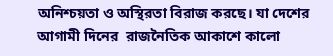অনিশ্চয়তা ও অস্থিরতা বিরাজ করছে। যা দেশের আগামী দিনের  রাজনৈতিক আকাশে কালো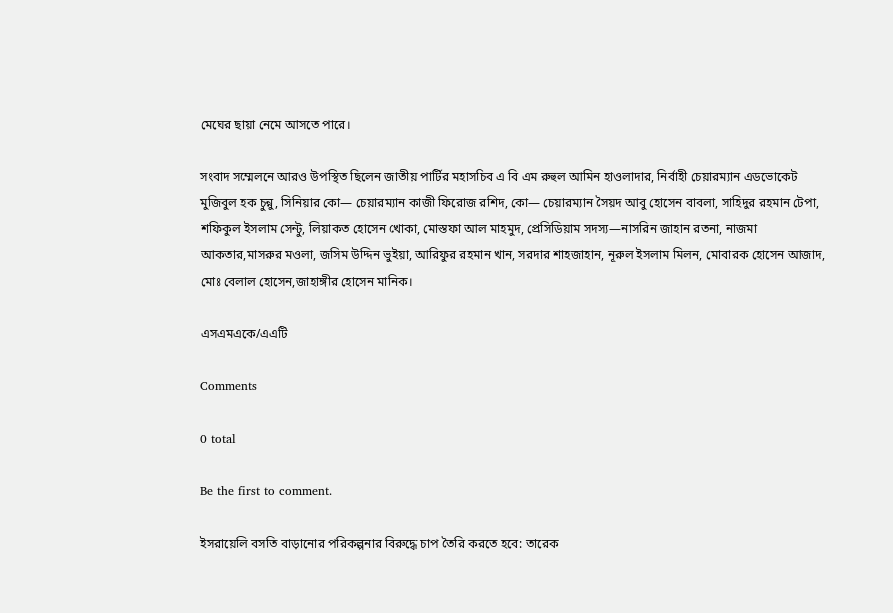মেঘের ছায়া নেমে আসতে পারে।

সংবাদ সম্মেলনে আরও উপস্থিত ছিলেন জাতীয় পার্টির মহাসচিব এ বি এম রুহুল আমিন হাওলাদার, নির্বাহী চেয়ারম্যান এডভোকেট মুজিবুল হক চুন্নু, সিনিয়ার কো— চেয়ারম্যান কাজী ফিরোজ রশিদ, কো— চেয়ারম্যান সৈয়দ আবু হোসেন বাবলা, সাহিদুর রহমান টেপা, শফিকুল ইসলাম সেন্টু, লিয়াকত হোসেন খোকা, মোস্তফা আল মাহমুদ, প্রেসিডিয়াম সদস্য—নাসরিন জাহান রতনা, নাজমা আকতার,মাসরুর মওলা, জসিম উদ্দিন ভুইয়া, আরিফুর রহমান খান, সরদার শাহজাহান, নূরুল ইসলাম মিলন, মোবারক হোসেন আজাদ, মোঃ বেলাল হোসেন,জাহাঙ্গীর হোসেন মানিক।

এসএমএকে/এএটি

Comments

0 total

Be the first to comment.

ইসরায়েলি বসতি বাড়ানোর পরিকল্পনার বিরুদ্ধে চাপ তৈরি করতে হবে: তারেক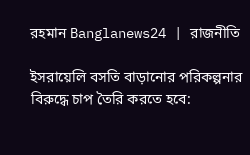রহমান Banglanews24 | রাজনীতি

ইসরায়েলি বসতি বাড়ানোর পরিকল্পনার বিরুদ্ধে চাপ তৈরি করতে হবে: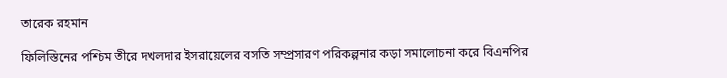তারেক রহমান

ফিলিস্তিনের পশ্চিম তীরে দখলদার ইসরায়েলের বসতি সম্প্রসারণ পরিকল্পনার কড়া সমালোচনা করে বিএনপির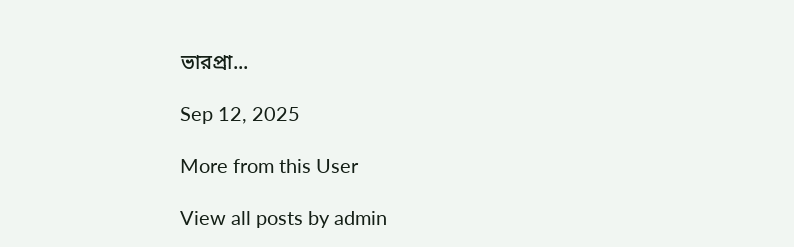ভারপ্রা...

Sep 12, 2025

More from this User

View all posts by admin